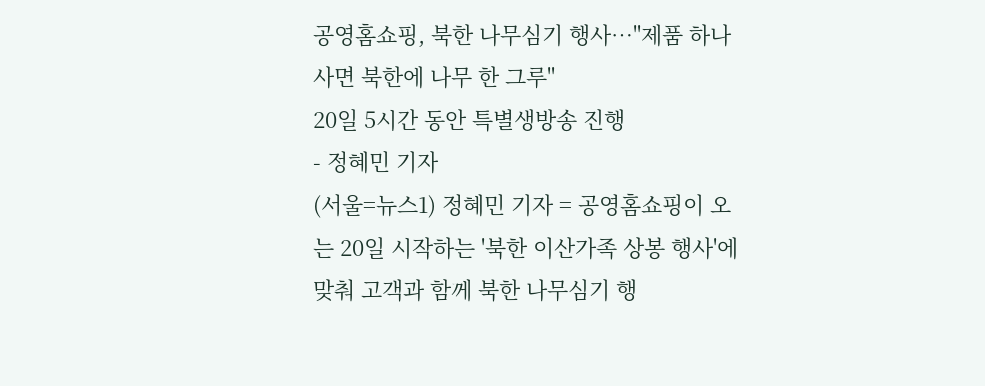공영홈쇼핑, 북한 나무심기 행사…"제품 하나 사면 북한에 나무 한 그루"
20일 5시간 동안 특별생방송 진행
- 정혜민 기자
(서울=뉴스1) 정혜민 기자 = 공영홈쇼핑이 오는 20일 시작하는 '북한 이산가족 상봉 행사'에 맞춰 고객과 함께 북한 나무심기 행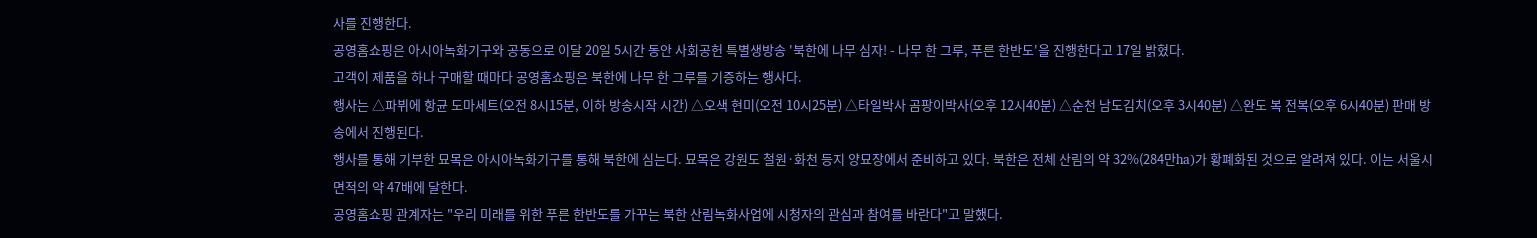사를 진행한다.
공영홈쇼핑은 아시아녹화기구와 공동으로 이달 20일 5시간 동안 사회공헌 특별생방송 '북한에 나무 심자! - 나무 한 그루, 푸른 한반도'을 진행한다고 17일 밝혔다.
고객이 제품을 하나 구매할 때마다 공영홈쇼핑은 북한에 나무 한 그루를 기증하는 행사다.
행사는 △파뷔에 항균 도마세트(오전 8시15분, 이하 방송시작 시간) △오색 현미(오전 10시25분) △타일박사 곰팡이박사(오후 12시40분) △순천 남도김치(오후 3시40분) △완도 복 전복(오후 6시40분) 판매 방송에서 진행된다.
행사를 통해 기부한 묘목은 아시아녹화기구를 통해 북한에 심는다. 묘목은 강원도 철원·화천 등지 양묘장에서 준비하고 있다. 북한은 전체 산림의 약 32%(284만ha)가 황폐화된 것으로 알려져 있다. 이는 서울시 면적의 약 47배에 달한다.
공영홈쇼핑 관계자는 "우리 미래를 위한 푸른 한반도를 가꾸는 북한 산림녹화사업에 시청자의 관심과 참여를 바란다"고 말했다.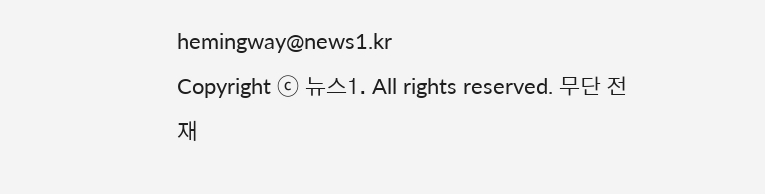hemingway@news1.kr
Copyright ⓒ 뉴스1. All rights reserved. 무단 전재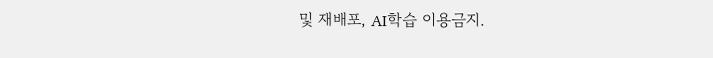및 재배포, AI학습 이용금지.